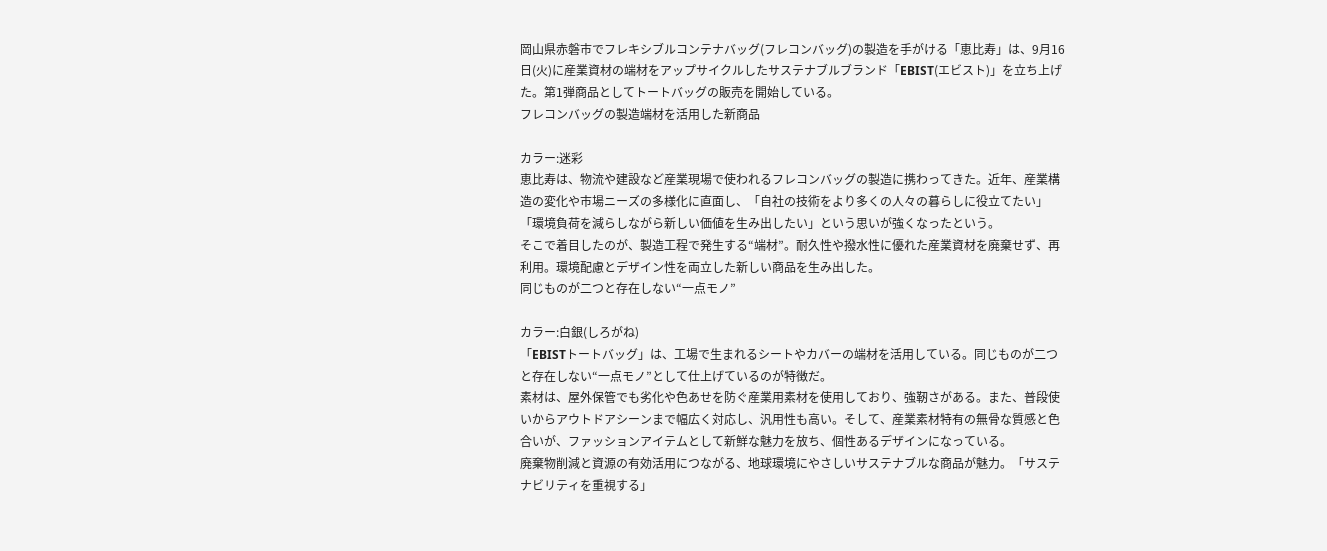岡山県赤磐市でフレキシブルコンテナバッグ(フレコンバッグ)の製造を手がける「恵比寿」は、9月16日(火)に産業資材の端材をアップサイクルしたサステナブルブランド「EBIST(エビスト)」を立ち上げた。第1弾商品としてトートバッグの販売を開始している。
フレコンバッグの製造端材を活用した新商品

カラー:迷彩
恵比寿は、物流や建設など産業現場で使われるフレコンバッグの製造に携わってきた。近年、産業構造の変化や市場ニーズの多様化に直面し、「自社の技術をより多くの人々の暮らしに役立てたい」「環境負荷を減らしながら新しい価値を生み出したい」という思いが強くなったという。
そこで着目したのが、製造工程で発生する“端材”。耐久性や撥水性に優れた産業資材を廃棄せず、再利用。環境配慮とデザイン性を両立した新しい商品を生み出した。
同じものが二つと存在しない“一点モノ”

カラー:白銀(しろがね)
「EBISTトートバッグ」は、工場で生まれるシートやカバーの端材を活用している。同じものが二つと存在しない“一点モノ”として仕上げているのが特徴だ。
素材は、屋外保管でも劣化や色あせを防ぐ産業用素材を使用しており、強靭さがある。また、普段使いからアウトドアシーンまで幅広く対応し、汎用性も高い。そして、産業素材特有の無骨な質感と色合いが、ファッションアイテムとして新鮮な魅力を放ち、個性あるデザインになっている。
廃棄物削減と資源の有効活用につながる、地球環境にやさしいサステナブルな商品が魅力。「サステナビリティを重視する」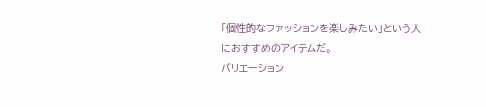「個性的なファッションを楽しみたい」という人におすすめのアイテムだ。
バリエーション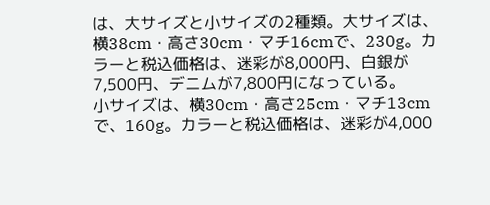は、大サイズと小サイズの2種類。大サイズは、横38cm・高さ30cm・マチ16cmで、230g。カラーと税込価格は、迷彩が8,000円、白銀が7,500円、デニムが7,800円になっている。
小サイズは、横30cm・高さ25cm・マチ13cmで、160g。カラーと税込価格は、迷彩が4,000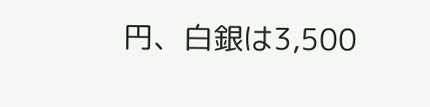円、白銀は3,500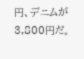円、デニムが3,800円だ。